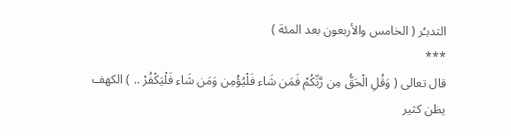التدبـُر ( الخامس والأربعون بعد المئة )
***
قال تعالى ( وَقُلِ الْحَقُّ مِن رَّبِّكُمْ فَمَن شَاء فَلْيُؤْمِن وَمَن شَاء فَلْيَكْفُرْ .. ) الكهف
يظن كثير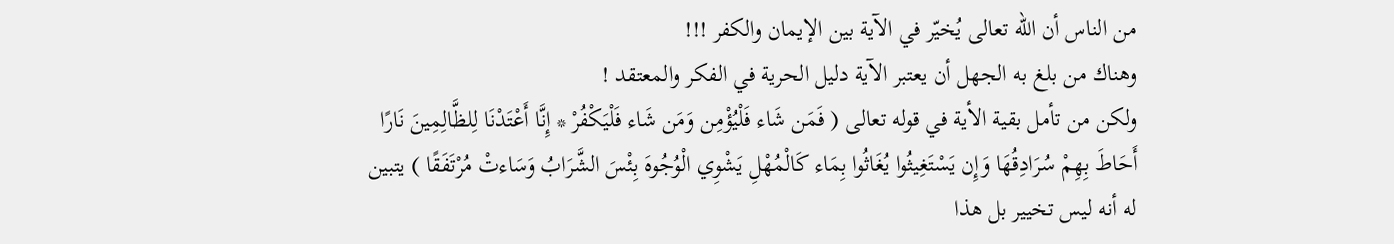من الناس أن الله تعالى يُخيّر في الآية بين الإيمان والكفر !!!
وهناك من بلغ به الجهل أن يعتبر الآية دليل الحرية في الفكر والمعتقد !
ولكن من تأمل بقية الأية في قوله تعالى ( فَمَن شَاء فَلْيُؤْمِن وَمَن شَاء فَلْيَكْفُرْ * إِنَّا أَعْتَدْنَا لِلظَّالِمِينَ نَارًا أَحَاطَ بِهِمْ سُرَادِقُهَا وَإِن يَسْتَغِيثُوا يُغَاثُوا بِمَاء كَالْمُهْلِ يَشْوِي الْوُجُوهَ بِئْسَ الشَّرَابُ وَسَاءتْ مُرْتَفَقًا ) يتبين له أنه ليس تخيير بل هذا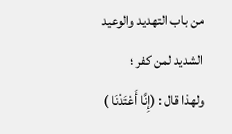من باب التهديد والوعيد الشديد لمن كفر ؛
ولهذا قال : (إِنَّا أَعْتَدْنَا )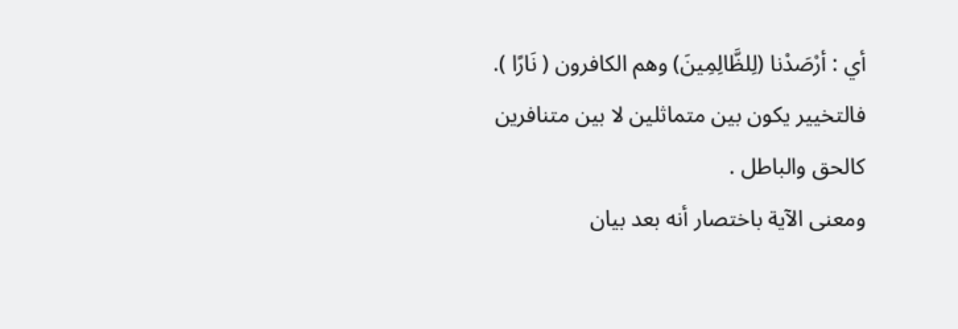أي : أرْصَدْنا (لِلظَّالِمِينَ) وهم الكافرون ( نَارًا ).
فالتخيير يكون بين متماثلين لا بين متنافرين كالحق والباطل .
ومعنى الآية باختصار أنه بعد بيان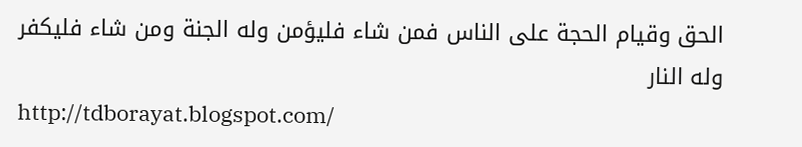الحق وقيام الحجة على الناس فمن شاء فليؤمن وله الجنة ومن شاء فليكفر وله النار
http://tdborayat.blogspot.com/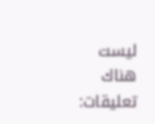ليست هناك تعليقات: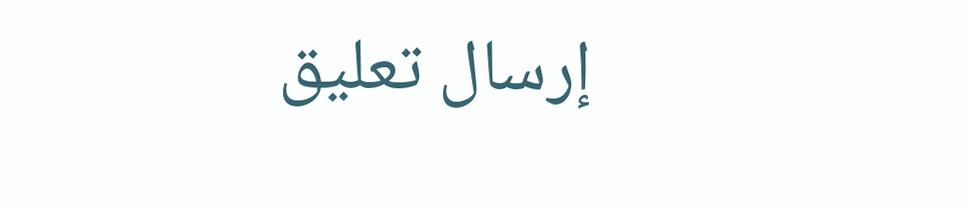إرسال تعليق